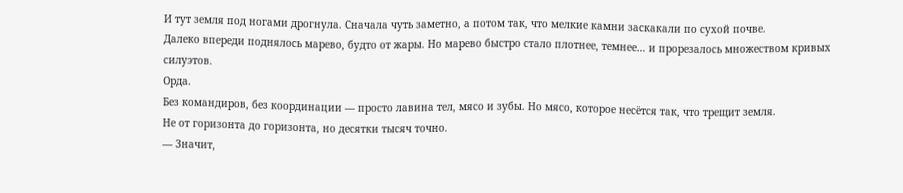И тут земля под ногами дрогнула. Сначала чуть заметно, а потом так, что мелкие камни заскакали по сухой почве.
Далеко впереди поднялось марево, будто от жары. Но марево быстро стало плотнее, темнее… и прорезалось множеством кривых силуэтов.
Орда.
Без командиров, без координации — просто лавина тел, мясо и зубы. Но мясо, которое несётся так, что трещит земля.
Не от горизонта до горизонта, но десятки тысяч точно.
— Значит,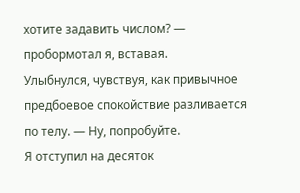хотите задавить числом? — пробормотал я, вставая.
Улыбнулся, чувствуя, как привычное предбоевое спокойствие разливается по телу. — Ну, попробуйте.
Я отступил на десяток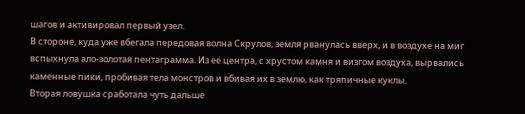шагов и активировал первый узел.
В стороне, куда уже вбегала передовая волна Скрулов, земля рванулась вверх, и в воздухе на миг вспыхнула ало-золотая пентаграмма. Из её центра, с хрустом камня и визгом воздуха, вырвались каменные пики, пробивая тела монстров и вбивая их в землю, как тряпичные куклы.
Вторая ловушка сработала чуть дальше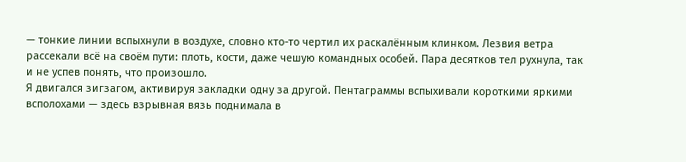— тонкие линии вспыхнули в воздухе, словно кто-то чертил их раскалённым клинком. Лезвия ветра рассекали всё на своём пути: плоть, кости, даже чешую командных особей. Пара десятков тел рухнула, так и не успев понять, что произошло.
Я двигался зигзагом, активируя закладки одну за другой. Пентаграммы вспыхивали короткими яркими всполохами — здесь взрывная вязь поднимала в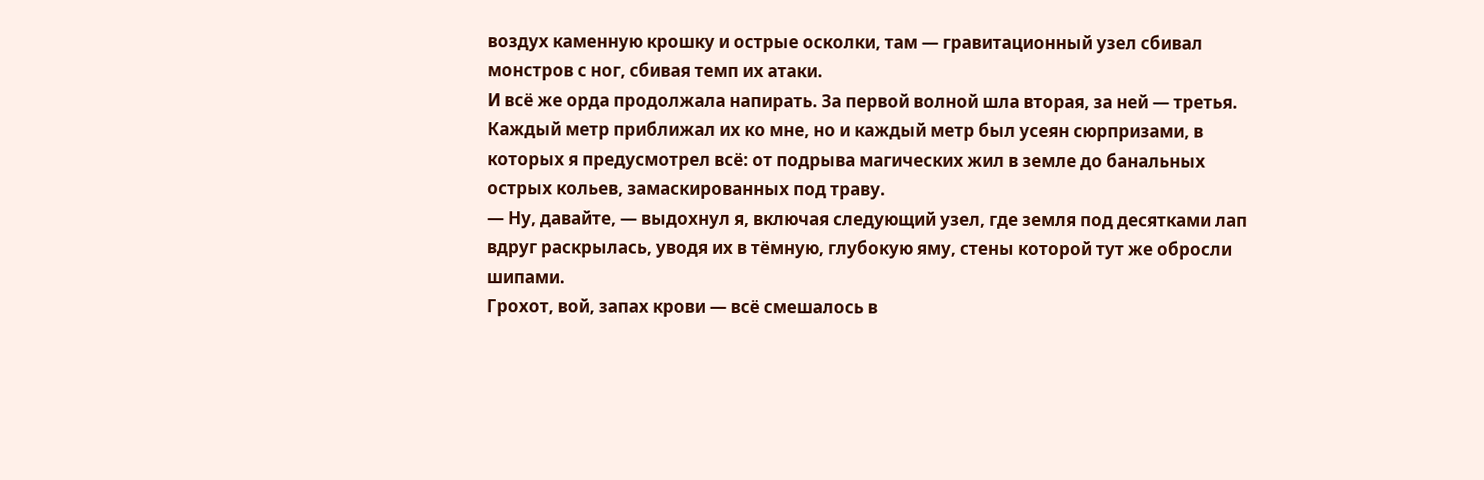воздух каменную крошку и острые осколки, там — гравитационный узел сбивал монстров с ног, сбивая темп их атаки.
И всё же орда продолжала напирать. За первой волной шла вторая, за ней — третья. Каждый метр приближал их ко мне, но и каждый метр был усеян сюрпризами, в которых я предусмотрел всё: от подрыва магических жил в земле до банальных острых кольев, замаскированных под траву.
— Ну, давайте, — выдохнул я, включая следующий узел, где земля под десятками лап вдруг раскрылась, уводя их в тёмную, глубокую яму, стены которой тут же обросли шипами.
Грохот, вой, запах крови — всё смешалось в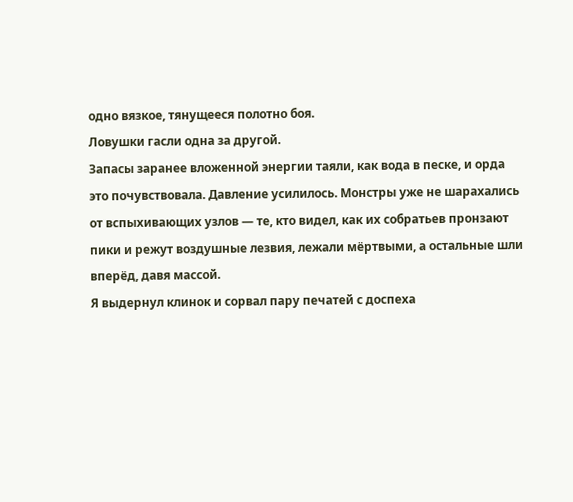одно вязкое, тянущееся полотно боя.
Ловушки гасли одна за другой.
Запасы заранее вложенной энергии таяли, как вода в песке, и орда это почувствовала. Давление усилилось. Монстры уже не шарахались от вспыхивающих узлов — те, кто видел, как их собратьев пронзают пики и режут воздушные лезвия, лежали мёртвыми, а остальные шли вперёд, давя массой.
Я выдернул клинок и сорвал пару печатей с доспеха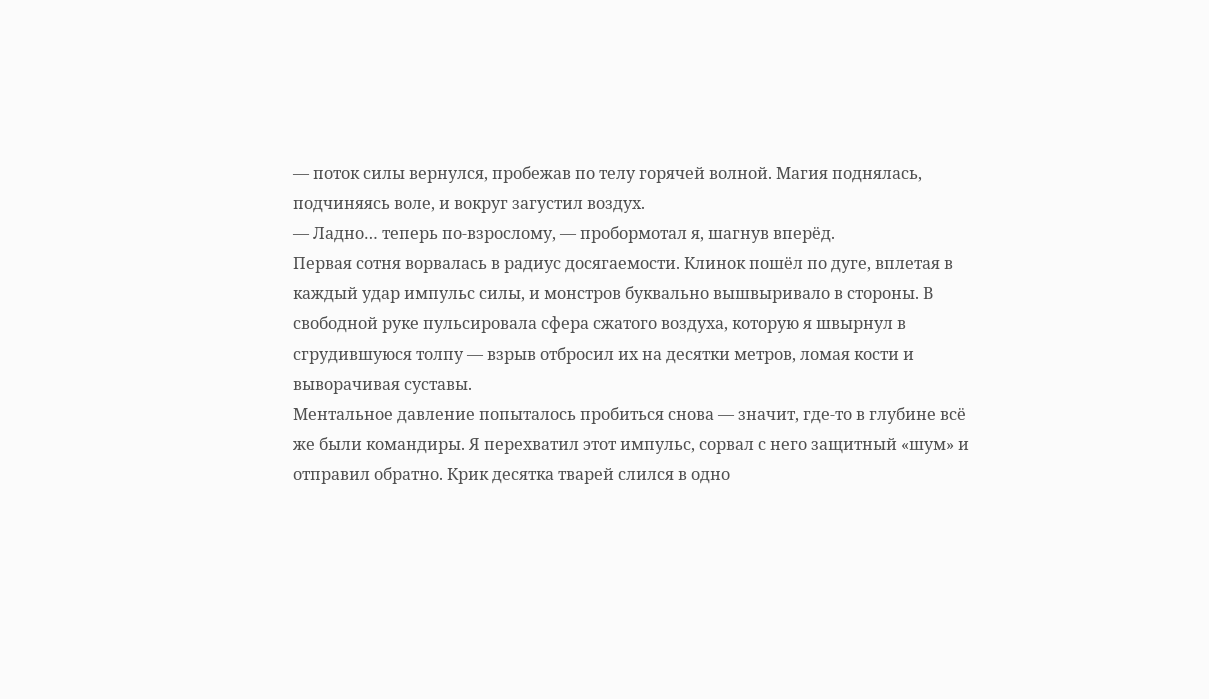— поток силы вернулся, пробежав по телу горячей волной. Магия поднялась, подчиняясь воле, и вокруг загустил воздух.
— Ладно… теперь по-взрослому, — пробормотал я, шагнув вперёд.
Первая сотня ворвалась в радиус досягаемости. Клинок пошёл по дуге, вплетая в каждый удар импульс силы, и монстров буквально вышвыривало в стороны. В свободной руке пульсировала сфера сжатого воздуха, которую я швырнул в сгрудившуюся толпу — взрыв отбросил их на десятки метров, ломая кости и выворачивая суставы.
Ментальное давление попыталось пробиться снова — значит, где-то в глубине всё же были командиры. Я перехватил этот импульс, сорвал с него защитный «шум» и отправил обратно. Крик десятка тварей слился в одно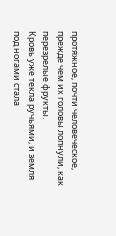протяжное, почти человеческое, прежде чем их головы лопнули, как перезрелые фрукты.
Кровь уже текла ручьями, и земля под ногами стала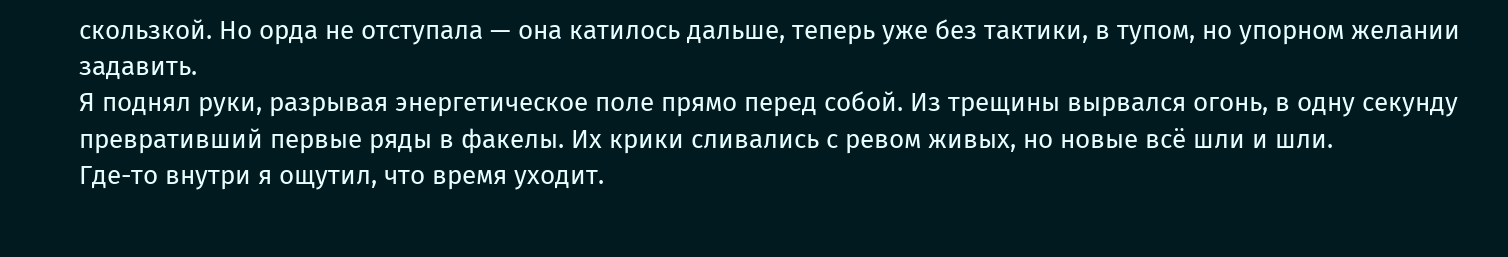скользкой. Но орда не отступала — она катилось дальше, теперь уже без тактики, в тупом, но упорном желании задавить.
Я поднял руки, разрывая энергетическое поле прямо перед собой. Из трещины вырвался огонь, в одну секунду превративший первые ряды в факелы. Их крики сливались с ревом живых, но новые всё шли и шли.
Где-то внутри я ощутил, что время уходит.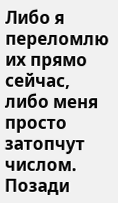Либо я переломлю их прямо сейчас, либо меня просто затопчут числом.
Позади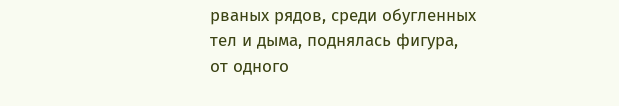рваных рядов, среди обугленных тел и дыма, поднялась фигура, от одного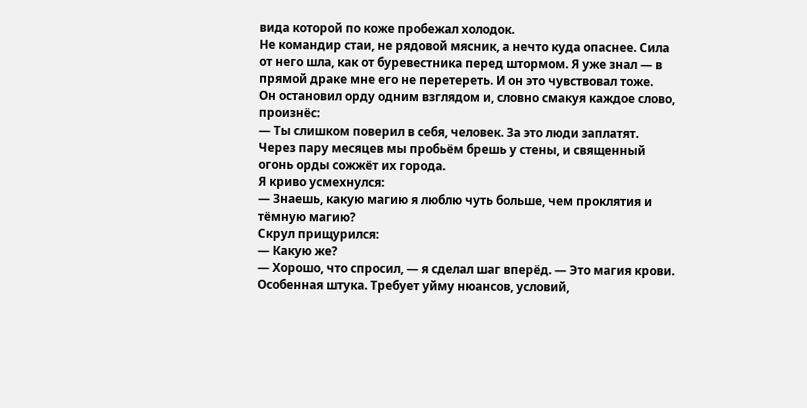вида которой по коже пробежал холодок.
Не командир стаи, не рядовой мясник, а нечто куда опаснее. Сила от него шла, как от буревестника перед штормом. Я уже знал — в прямой драке мне его не перетереть. И он это чувствовал тоже.
Он остановил орду одним взглядом и, словно смакуя каждое слово, произнёс:
— Ты слишком поверил в себя, человек. За это люди заплатят. Через пару месяцев мы пробьём брешь у стены, и священный огонь орды сожжёт их города.
Я криво усмехнулся:
— Знаешь, какую магию я люблю чуть больше, чем проклятия и тёмную магию?
Скрул прищурился:
— Какую же?
— Хорошо, что спросил, — я сделал шаг вперёд. — Это магия крови. Особенная штука. Требует уйму нюансов, условий,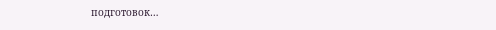подготовок…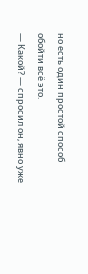но есть один простой способ обойти всё это.
— Какой? — спросил он, явно уже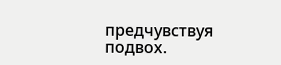предчувствуя подвох.